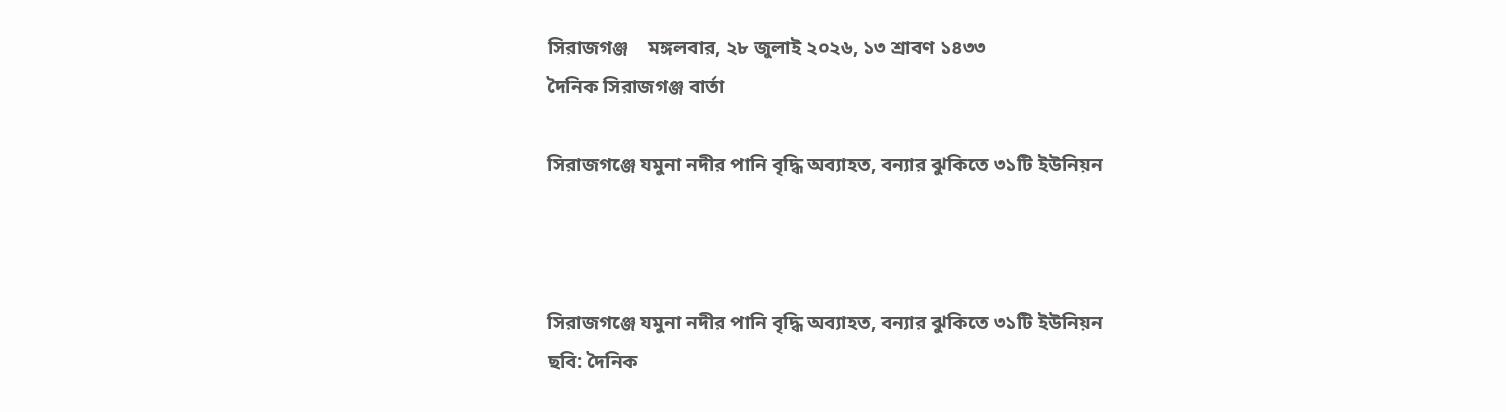সিরাজগঞ্জ    মঙ্গলবার, ২৮ জুলাই ২০২৬, ১৩ শ্রাবণ ১৪৩৩
দৈনিক সিরাজগঞ্জ বার্তা

সিরাজগঞ্জে যমুনা নদীর পানি বৃদ্ধি অব্যাহত, বন্যার ঝুকিতে ৩১টি ইউনিয়ন



সিরাজগঞ্জে যমুনা নদীর পানি বৃদ্ধি অব্যাহত, বন্যার ঝুকিতে ৩১টি ইউনিয়ন
ছবি: দৈনিক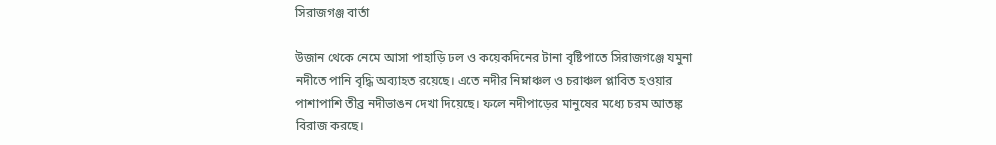সিরাজগঞ্জ বার্তা

উজান থেকে নেমে আসা পাহাড়ি ঢল ও কয়েকদিনের টানা বৃষ্টিপাতে সিরাজগঞ্জে যমুনা নদীতে পানি বৃদ্ধি অব্যাহত রয়েছে। এতে নদীর নিম্নাঞ্চল ও চরাঞ্চল প্লাবিত হওয়ার পাশাপাশি তীব্র নদীভাঙন দেখা দিয়েছে। ফলে নদীপাড়ের মানুষের মধ্যে চরম আতঙ্ক বিরাজ করছে।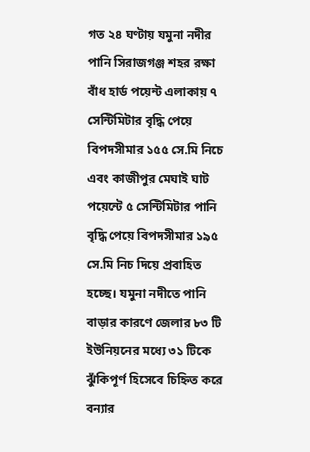গত ২৪ ঘণ্টায় যমুনা নদীর পানি সিরাজগঞ্জ শহর রক্ষা বাঁধ হার্ড পয়েন্ট এলাকায় ৭ সেন্টিমিটার বৃদ্ধি পেয়ে বিপদসীমার ১৫৫ সে.মি নিচে এবং কাজীপুর মেঘাই ঘাট পয়েন্টে ৫ সেন্টিমিটার পানি বৃদ্ধি পেয়ে বিপদসীমার ১৯৫ সে.মি নিচ দিয়ে প্রবাহিত হচ্ছে। যমুনা নদীতে পানি বাড়ার কারণে জেলার ৮৩ টি ইউনিয়নের মধ্যে ৩১ টিকে ঝুঁকিপূর্ণ হিসেবে চিহ্নিত করে বন্যার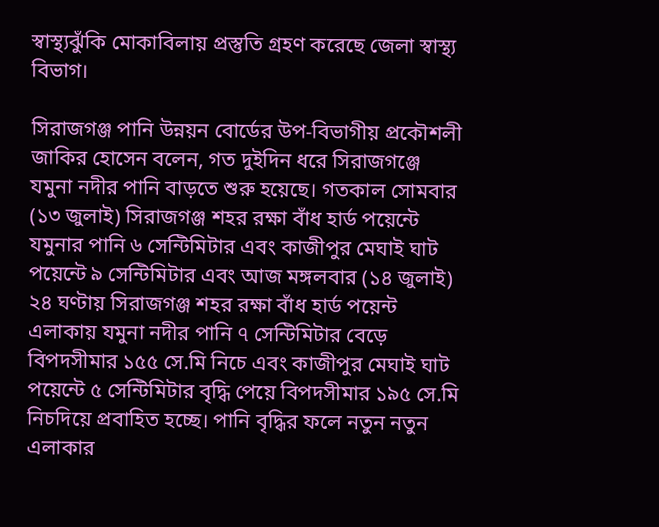স্বাস্থ্যঝুঁকি মোকাবিলায় প্রস্তুতি গ্রহণ করেছে জেলা স্বাস্থ্য বিভাগ।

সিরাজগঞ্জ পানি উন্নয়ন বোর্ডের উপ-বিভাগীয় প্রকৌশলী জাকির হোসেন বলেন, গত দুইদিন ধরে সিরাজগঞ্জে যমুনা নদীর পানি বাড়তে শুরু হয়েছে। গতকাল সোমবার (১৩ জুলাই) সিরাজগঞ্জ শহর রক্ষা বাঁধ হার্ড পয়েন্টে যমুনার পানি ৬ সেন্টিমিটার এবং কাজীপুর মেঘাই ঘাট পয়েন্টে ৯ সেন্টিমিটার এবং আজ মঙ্গলবার (১৪ জুলাই) ২৪ ঘণ্টায় সিরাজগঞ্জ শহর রক্ষা বাঁধ হার্ড পয়েন্ট এলাকায় যমুনা নদীর পানি ৭ সেন্টিমিটার বেড়ে বিপদসীমার ১৫৫ সে.মি নিচে এবং কাজীপুর মেঘাই ঘাট পয়েন্টে ৫ সেন্টিমিটার বৃদ্ধি পেয়ে বিপদসীমার ১৯৫ সে.মি নিচদিয়ে প্রবাহিত হচ্ছে। পানি বৃদ্ধির ফলে নতুন নতুন এলাকার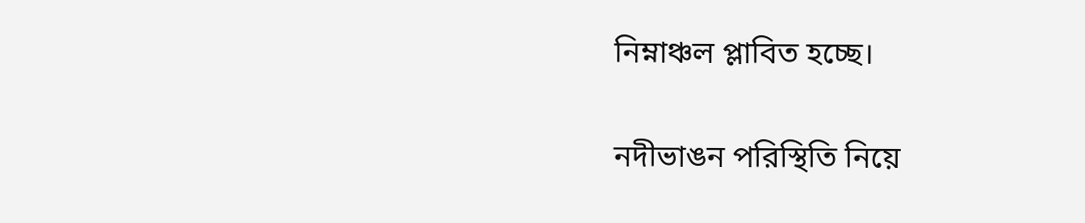নিম্নাঞ্চল প্লাবিত হচ্ছে।

নদীভাঙন পরিস্থিতি নিয়ে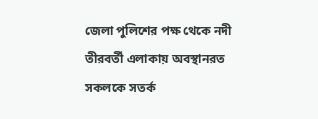জেলা পুলিশের পক্ষ থেকে নদী তীরবর্তী এলাকায় অবস্থানরত সকলকে সতর্ক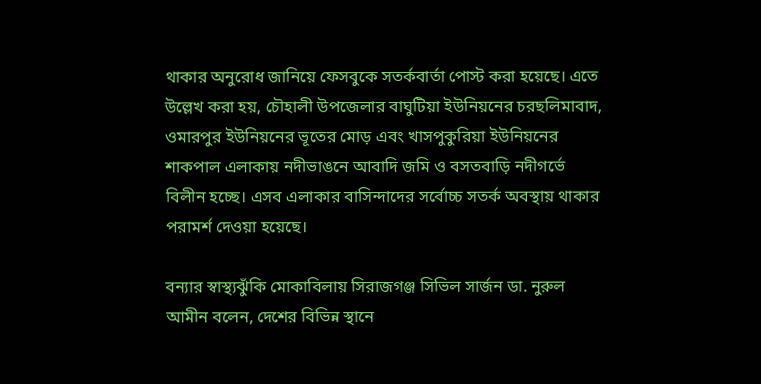থাকার অনুরোধ জানিয়ে ফেসবুকে সতর্কবার্তা পোস্ট করা হয়েছে। এতে উল্লেখ করা হয়, চৌহালী উপজেলার বাঘুটিয়া ইউনিয়নের চরছলিমাবাদ, ওমারপুর ইউনিয়নের ভূতের মোড় এবং খাসপুকুরিয়া ইউনিয়নের শাকপাল এলাকায় নদীভাঙনে আবাদি জমি ও বসতবাড়ি নদীগর্ভে বিলীন হচ্ছে। এসব এলাকার বাসিন্দাদের সর্বোচ্চ সতর্ক অবস্থায় থাকার পরামর্শ দেওয়া হয়েছে।

বন্যার স্বাস্থ্যঝুঁকি মোকাবিলায় সিরাজগঞ্জ সিভিল সার্জন ডা. নুরুল আমীন বলেন, দেশের বিভিন্ন স্থানে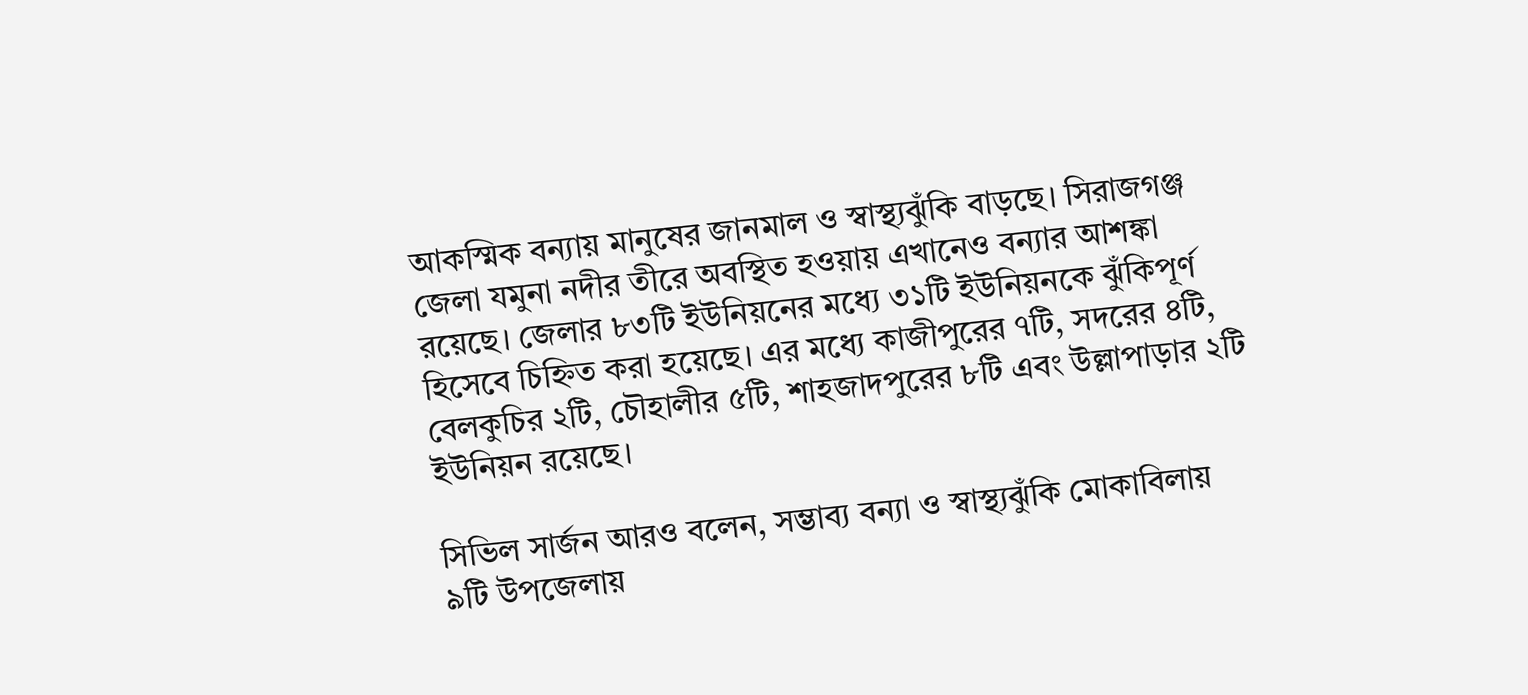আকস্মিক বন্যায় মানুষের জানমাল ও স্বাস্থ্যঝুঁকি বাড়ছে। সিরাজগঞ্জ জেলা যমুনা নদীর তীরে অবস্থিত হওয়ায় এখানেও বন্যার আশঙ্কা রয়েছে। জেলার ৮৩টি ইউনিয়নের মধ্যে ৩১টি ইউনিয়নকে ঝুঁকিপূর্ণ হিসেবে চিহ্নিত করা হয়েছে। এর মধ্যে কাজীপুরের ৭টি, সদরের ৪টি, বেলকুচির ২টি, চৌহালীর ৫টি, শাহজাদপুরের ৮টি এবং উল্লাপাড়ার ২টি ইউনিয়ন রয়েছে।

সিভিল সার্জন আরও বলেন, সম্ভাব্য বন্যা ও স্বাস্থ্যঝুঁকি মোকাবিলায় ৯টি উপজেলায়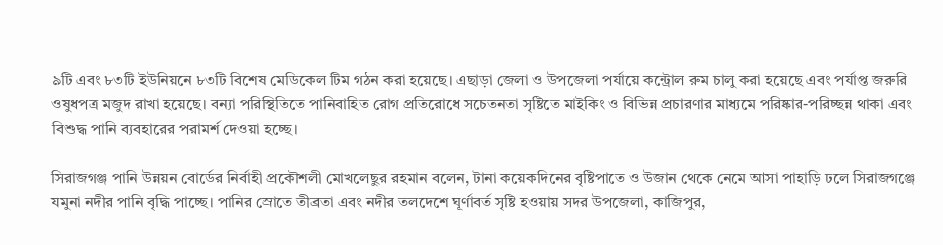৯টি এবং ৮৩টি ইউনিয়নে ৮৩টি বিশেষ মেডিকেল টিম গঠন করা হয়েছে। এছাড়া জেলা ও উপজেলা পর্যায়ে কন্ট্রোল রুম চালু করা হয়েছে এবং পর্যাপ্ত জরুরি ওষুধপত্র মজুদ রাখা হয়েছে। বন্যা পরিস্থিতিতে পানিবাহিত রোগ প্রতিরোধে সচেতনতা সৃষ্টিতে মাইকিং ও বিভিন্ন প্রচারণার মাধ্যমে পরিষ্কার-পরিচ্ছন্ন থাকা এবং বিশুদ্ধ পানি ব্যবহারের পরামর্শ দেওয়া হচ্ছে।

সিরাজগঞ্জ পানি উন্নয়ন বোর্ডের নির্বাহী প্রকৌশলী মোখলেছুর রহমান বলেন, টানা কয়েকদিনের বৃষ্টিপাতে ও উজান থেকে নেমে আসা পাহাড়ি ঢলে সিরাজগঞ্জে যমুনা নদীর পানি বৃদ্ধি পাচ্ছে। পানির স্রোতে তীব্রতা এবং নদীর তলদেশে ঘূর্ণাবর্ত সৃষ্টি হওয়ায় সদর উপজেলা, কাজিপুর,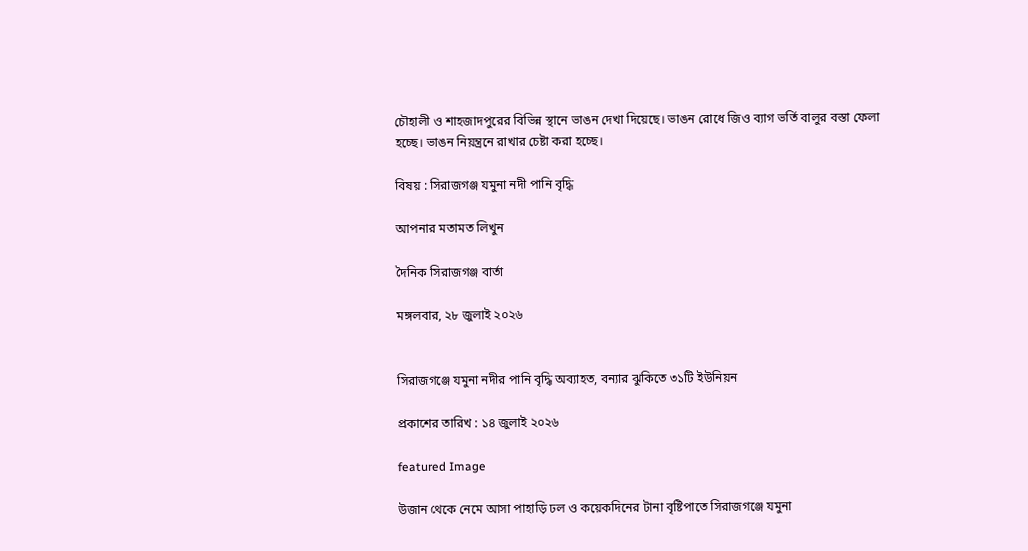চৌহালী ও শাহজাদপুরের বিভিন্ন স্থানে ভাঙন দেখা দিয়েছে। ভাঙন রোধে জিও ব্যাগ ভর্তি বালুর বস্তা ফেলা হচ্ছে। ভাঙন নিয়ন্ত্রনে রাখার চেষ্টা করা হচ্ছে।

বিষয় : সিরাজগঞ্জ যমুনা নদী পানি বৃদ্ধি

আপনার মতামত লিখুন

দৈনিক সিরাজগঞ্জ বার্তা

মঙ্গলবার, ২৮ জুলাই ২০২৬


সিরাজগঞ্জে যমুনা নদীর পানি বৃদ্ধি অব্যাহত, বন্যার ঝুকিতে ৩১টি ইউনিয়ন

প্রকাশের তারিখ : ১৪ জুলাই ২০২৬

featured Image

উজান থেকে নেমে আসা পাহাড়ি ঢল ও কয়েকদিনের টানা বৃষ্টিপাতে সিরাজগঞ্জে যমুনা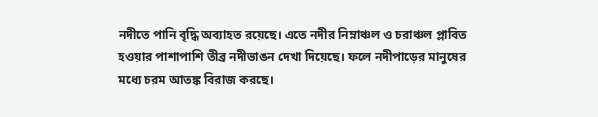নদীতে পানি বৃদ্ধি অব্যাহত রয়েছে। এতে নদীর নিম্নাঞ্চল ও চরাঞ্চল প্লাবিত হওয়ার পাশাপাশি তীব্র নদীভাঙন দেখা দিয়েছে। ফলে নদীপাড়ের মানুষের মধ্যে চরম আতঙ্ক বিরাজ করছে।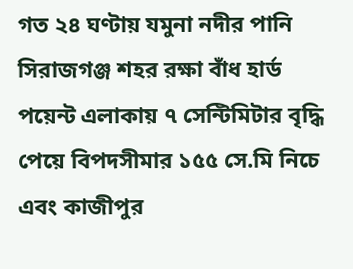গত ২৪ ঘণ্টায় যমুনা নদীর পানি সিরাজগঞ্জ শহর রক্ষা বাঁধ হার্ড পয়েন্ট এলাকায় ৭ সেন্টিমিটার বৃদ্ধি পেয়ে বিপদসীমার ১৫৫ সে.মি নিচে এবং কাজীপুর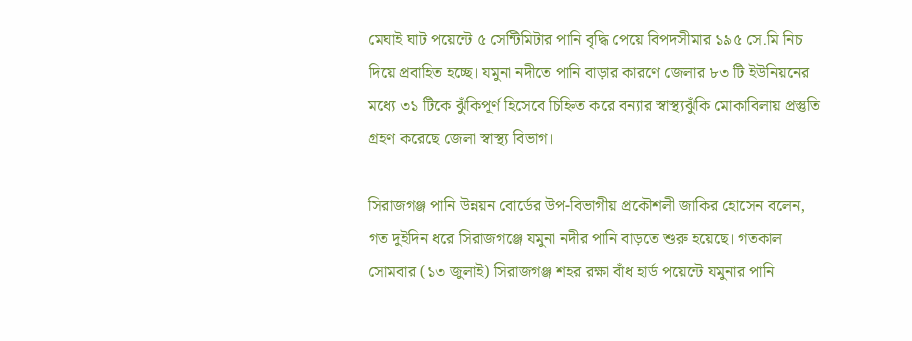মেঘাই ঘাট পয়েন্টে ৫ সেন্টিমিটার পানি বৃদ্ধি পেয়ে বিপদসীমার ১৯৫ সে.মি নিচ দিয়ে প্রবাহিত হচ্ছে। যমুনা নদীতে পানি বাড়ার কারণে জেলার ৮৩ টি ইউনিয়নের মধ্যে ৩১ টিকে ঝুঁকিপূর্ণ হিসেবে চিহ্নিত করে বন্যার স্বাস্থ্যঝুঁকি মোকাবিলায় প্রস্তুতি গ্রহণ করেছে জেলা স্বাস্থ্য বিভাগ।

সিরাজগঞ্জ পানি উন্নয়ন বোর্ডের উপ-বিভাগীয় প্রকৌশলী জাকির হোসেন বলেন, গত দুইদিন ধরে সিরাজগঞ্জে যমুনা নদীর পানি বাড়তে শুরু হয়েছে। গতকাল সোমবার (১৩ জুলাই) সিরাজগঞ্জ শহর রক্ষা বাঁধ হার্ড পয়েন্টে যমুনার পানি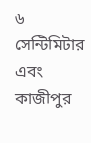৬ সেন্টিমিটার এবং কাজীপুর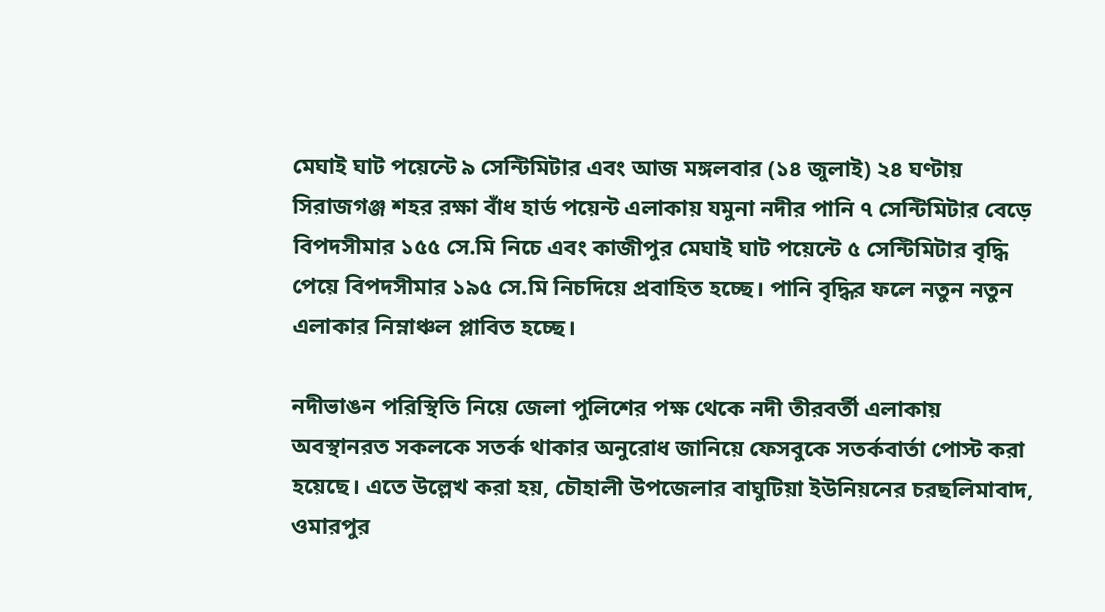মেঘাই ঘাট পয়েন্টে ৯ সেন্টিমিটার এবং আজ মঙ্গলবার (১৪ জুলাই) ২৪ ঘণ্টায় সিরাজগঞ্জ শহর রক্ষা বাঁধ হার্ড পয়েন্ট এলাকায় যমুনা নদীর পানি ৭ সেন্টিমিটার বেড়ে বিপদসীমার ১৫৫ সে.মি নিচে এবং কাজীপুর মেঘাই ঘাট পয়েন্টে ৫ সেন্টিমিটার বৃদ্ধি পেয়ে বিপদসীমার ১৯৫ সে.মি নিচদিয়ে প্রবাহিত হচ্ছে। পানি বৃদ্ধির ফলে নতুন নতুন এলাকার নিম্নাঞ্চল প্লাবিত হচ্ছে।

নদীভাঙন পরিস্থিতি নিয়ে জেলা পুলিশের পক্ষ থেকে নদী তীরবর্তী এলাকায় অবস্থানরত সকলকে সতর্ক থাকার অনুরোধ জানিয়ে ফেসবুকে সতর্কবার্তা পোস্ট করা হয়েছে। এতে উল্লেখ করা হয়, চৌহালী উপজেলার বাঘুটিয়া ইউনিয়নের চরছলিমাবাদ, ওমারপুর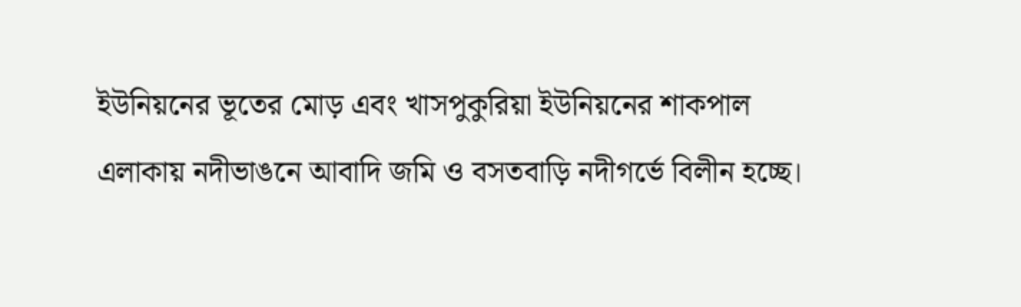ইউনিয়নের ভূতের মোড় এবং খাসপুকুরিয়া ইউনিয়নের শাকপাল এলাকায় নদীভাঙনে আবাদি জমি ও বসতবাড়ি নদীগর্ভে বিলীন হচ্ছে।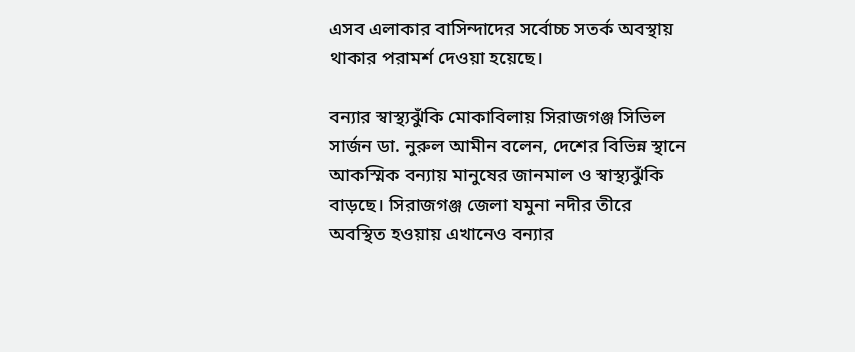এসব এলাকার বাসিন্দাদের সর্বোচ্চ সতর্ক অবস্থায় থাকার পরামর্শ দেওয়া হয়েছে।

বন্যার স্বাস্থ্যঝুঁকি মোকাবিলায় সিরাজগঞ্জ সিভিল সার্জন ডা. নুরুল আমীন বলেন, দেশের বিভিন্ন স্থানে আকস্মিক বন্যায় মানুষের জানমাল ও স্বাস্থ্যঝুঁকি বাড়ছে। সিরাজগঞ্জ জেলা যমুনা নদীর তীরে অবস্থিত হওয়ায় এখানেও বন্যার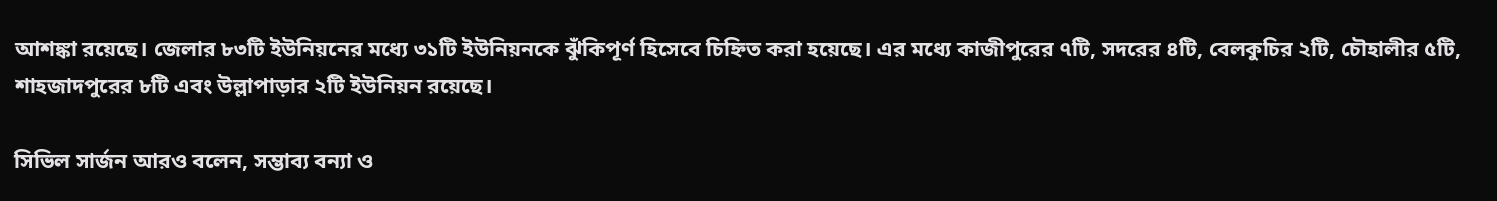আশঙ্কা রয়েছে। জেলার ৮৩টি ইউনিয়নের মধ্যে ৩১টি ইউনিয়নকে ঝুঁকিপূর্ণ হিসেবে চিহ্নিত করা হয়েছে। এর মধ্যে কাজীপুরের ৭টি, সদরের ৪টি, বেলকুচির ২টি, চৌহালীর ৫টি, শাহজাদপুরের ৮টি এবং উল্লাপাড়ার ২টি ইউনিয়ন রয়েছে।

সিভিল সার্জন আরও বলেন, সম্ভাব্য বন্যা ও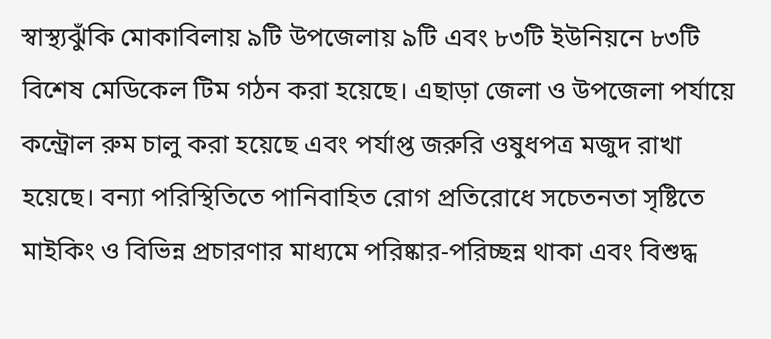স্বাস্থ্যঝুঁকি মোকাবিলায় ৯টি উপজেলায় ৯টি এবং ৮৩টি ইউনিয়নে ৮৩টি বিশেষ মেডিকেল টিম গঠন করা হয়েছে। এছাড়া জেলা ও উপজেলা পর্যায়ে কন্ট্রোল রুম চালু করা হয়েছে এবং পর্যাপ্ত জরুরি ওষুধপত্র মজুদ রাখা হয়েছে। বন্যা পরিস্থিতিতে পানিবাহিত রোগ প্রতিরোধে সচেতনতা সৃষ্টিতে মাইকিং ও বিভিন্ন প্রচারণার মাধ্যমে পরিষ্কার-পরিচ্ছন্ন থাকা এবং বিশুদ্ধ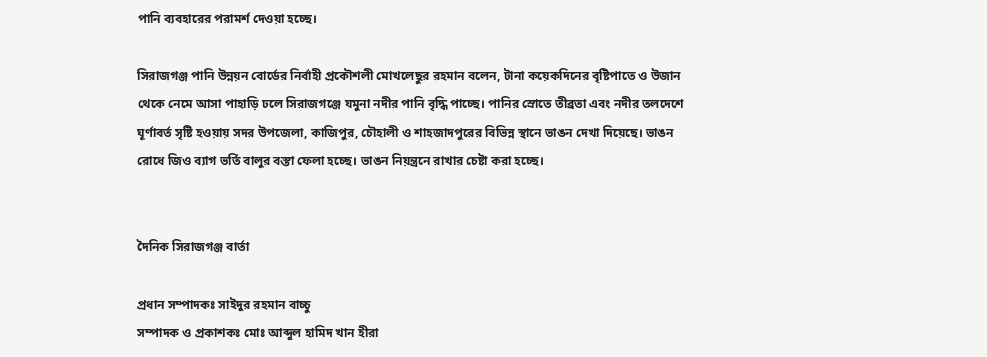পানি ব্যবহারের পরামর্শ দেওয়া হচ্ছে।

সিরাজগঞ্জ পানি উন্নয়ন বোর্ডের নির্বাহী প্রকৌশলী মোখলেছুর রহমান বলেন, টানা কয়েকদিনের বৃষ্টিপাতে ও উজান থেকে নেমে আসা পাহাড়ি ঢলে সিরাজগঞ্জে যমুনা নদীর পানি বৃদ্ধি পাচ্ছে। পানির স্রোতে তীব্রতা এবং নদীর তলদেশে ঘূর্ণাবর্ত সৃষ্টি হওয়ায় সদর উপজেলা, কাজিপুর, চৌহালী ও শাহজাদপুরের বিভিন্ন স্থানে ভাঙন দেখা দিয়েছে। ভাঙন রোধে জিও ব্যাগ ভর্তি বালুর বস্তা ফেলা হচ্ছে। ভাঙন নিয়ন্ত্রনে রাখার চেষ্টা করা হচ্ছে।


দৈনিক সিরাজগঞ্জ বার্তা

প্রধান সম্পাদকঃ সাইদুর রহমান বাচ্চু
সম্পাদক ও প্রকাশকঃ মোঃ আব্দুল হামিদ খান হীরা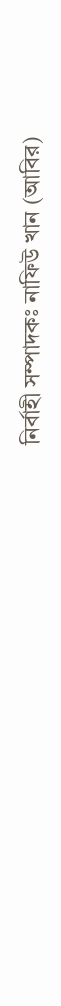নির্বাহী সম্পাদকঃ নাফিউ খান (আবির)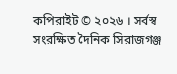কপিরাইট © ২০২৬ । সর্বস্ব সংরক্ষিত দৈনিক সিরাজগঞ্জ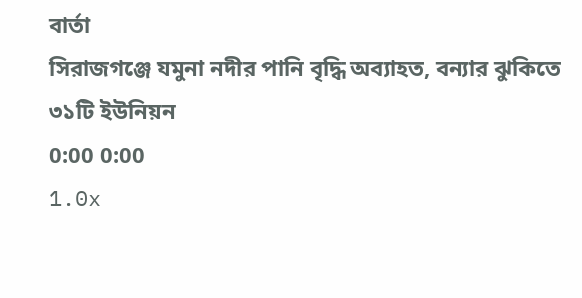বার্তা
সিরাজগঞ্জে যমুনা নদীর পানি বৃদ্ধি অব্যাহত, বন্যার ঝুকিতে ৩১টি ইউনিয়ন
0:00 0:00
1.0x